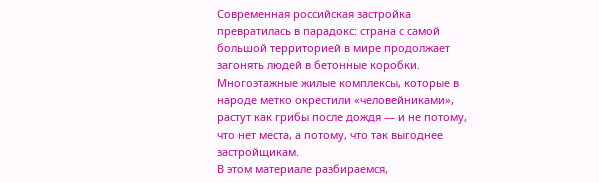Современная российская застройка превратилась в парадокс: страна с самой большой территорией в мире продолжает загонять людей в бетонные коробки. Многоэтажные жилые комплексы, которые в народе метко окрестили «человейниками», растут как грибы после дождя — и не потому, что нет места, а потому, что так выгоднее застройщикам.
В этом материале разбираемся,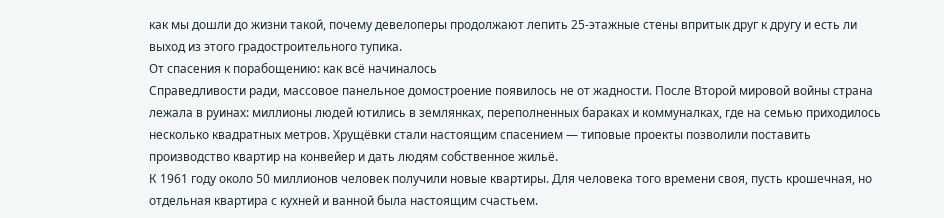как мы дошли до жизни такой, почему девелоперы продолжают лепить 25-этажные стены впритык друг к другу и есть ли выход из этого градостроительного тупика.
От спасения к порабощению: как всё начиналось
Справедливости ради, массовое панельное домостроение появилось не от жадности. После Второй мировой войны страна лежала в руинах: миллионы людей ютились в землянках, переполненных бараках и коммуналках, где на семью приходилось несколько квадратных метров. Хрущёвки стали настоящим спасением — типовые проекты позволили поставить производство квартир на конвейер и дать людям собственное жильё.
К 1961 году около 50 миллионов человек получили новые квартиры. Для человека того времени своя, пусть крошечная, но отдельная квартира с кухней и ванной была настоящим счастьем.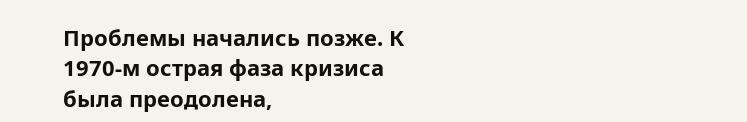Проблемы начались позже. К 1970-м острая фаза кризиса была преодолена,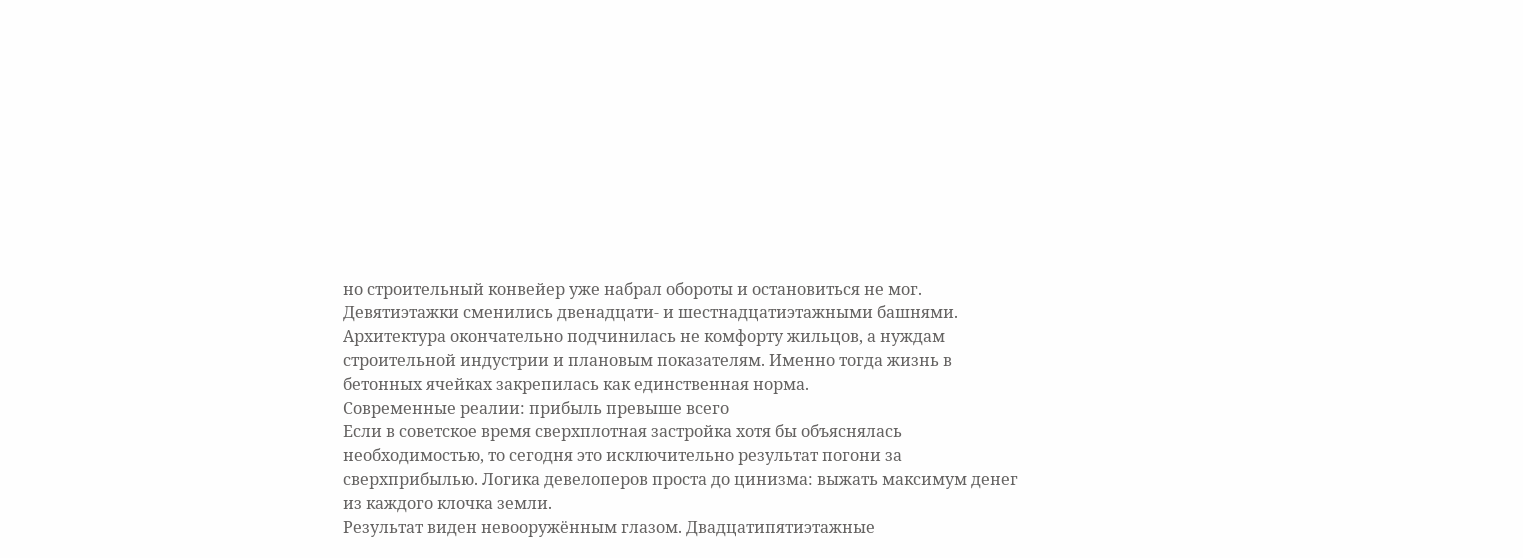но строительный конвейер уже набрал обороты и остановиться не мог. Девятиэтажки сменились двенадцати- и шестнадцатиэтажными башнями. Архитектура окончательно подчинилась не комфорту жильцов, а нуждам строительной индустрии и плановым показателям. Именно тогда жизнь в бетонных ячейках закрепилась как единственная норма.
Современные реалии: прибыль превыше всего
Если в советское время сверхплотная застройка хотя бы объяснялась необходимостью, то сегодня это исключительно результат погони за сверхприбылью. Логика девелоперов проста до цинизма: выжать максимум денег из каждого клочка земли.
Результат виден невооружённым глазом. Двадцатипятиэтажные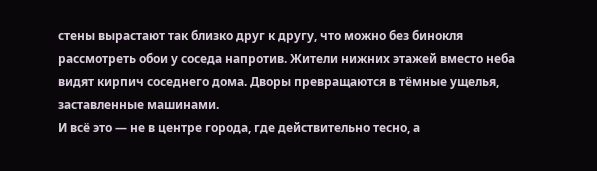стены вырастают так близко друг к другу, что можно без бинокля рассмотреть обои у соседа напротив. Жители нижних этажей вместо неба видят кирпич соседнего дома. Дворы превращаются в тёмные ущелья, заставленные машинами.
И всё это — не в центре города, где действительно тесно, а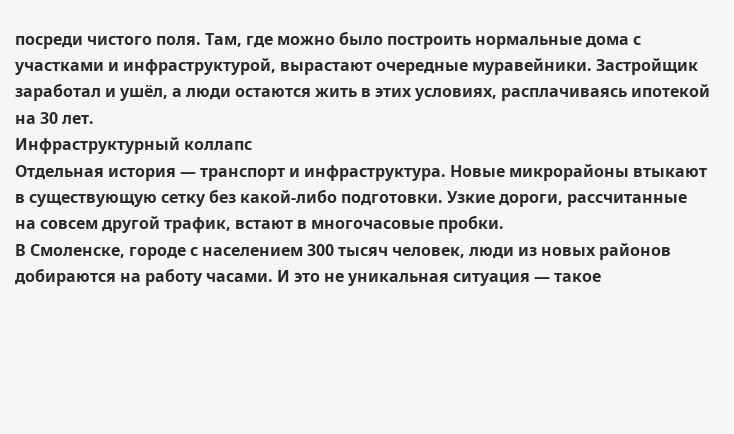посреди чистого поля. Там, где можно было построить нормальные дома с участками и инфраструктурой, вырастают очередные муравейники. Застройщик заработал и ушёл, а люди остаются жить в этих условиях, расплачиваясь ипотекой на 30 лет.
Инфраструктурный коллапс
Отдельная история — транспорт и инфраструктура. Новые микрорайоны втыкают в существующую сетку без какой-либо подготовки. Узкие дороги, рассчитанные на совсем другой трафик, встают в многочасовые пробки.
В Смоленске, городе с населением 300 тысяч человек, люди из новых районов добираются на работу часами. И это не уникальная ситуация — такое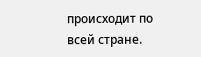происходит по всей стране.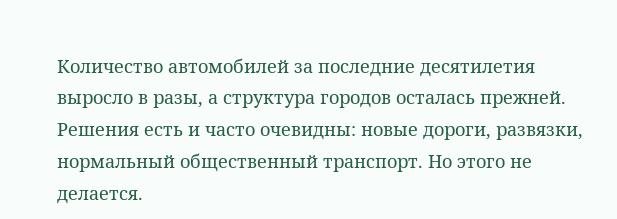Количество автомобилей за последние десятилетия выросло в разы, а структура городов осталась прежней.
Решения есть и часто очевидны: новые дороги, развязки, нормальный общественный транспорт. Но этого не делается.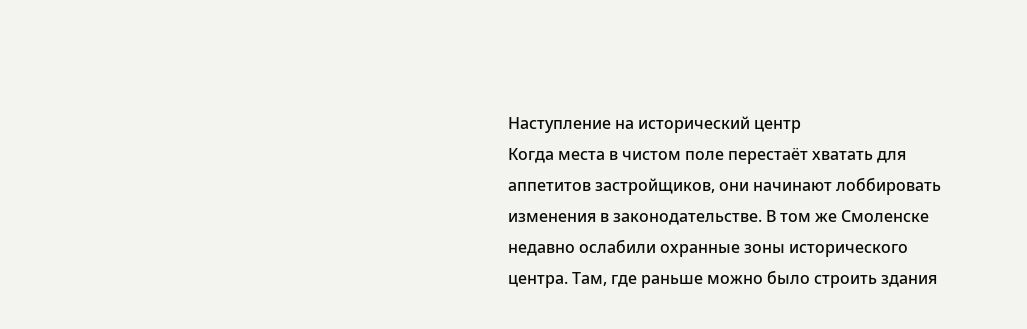Наступление на исторический центр
Когда места в чистом поле перестаёт хватать для аппетитов застройщиков, они начинают лоббировать изменения в законодательстве. В том же Смоленске недавно ослабили охранные зоны исторического центра. Там, где раньше можно было строить здания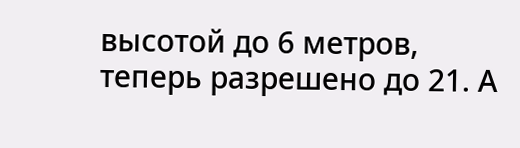высотой до 6 метров, теперь разрешено до 21. А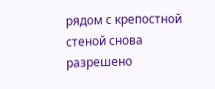рядом с крепостной стеной снова разрешено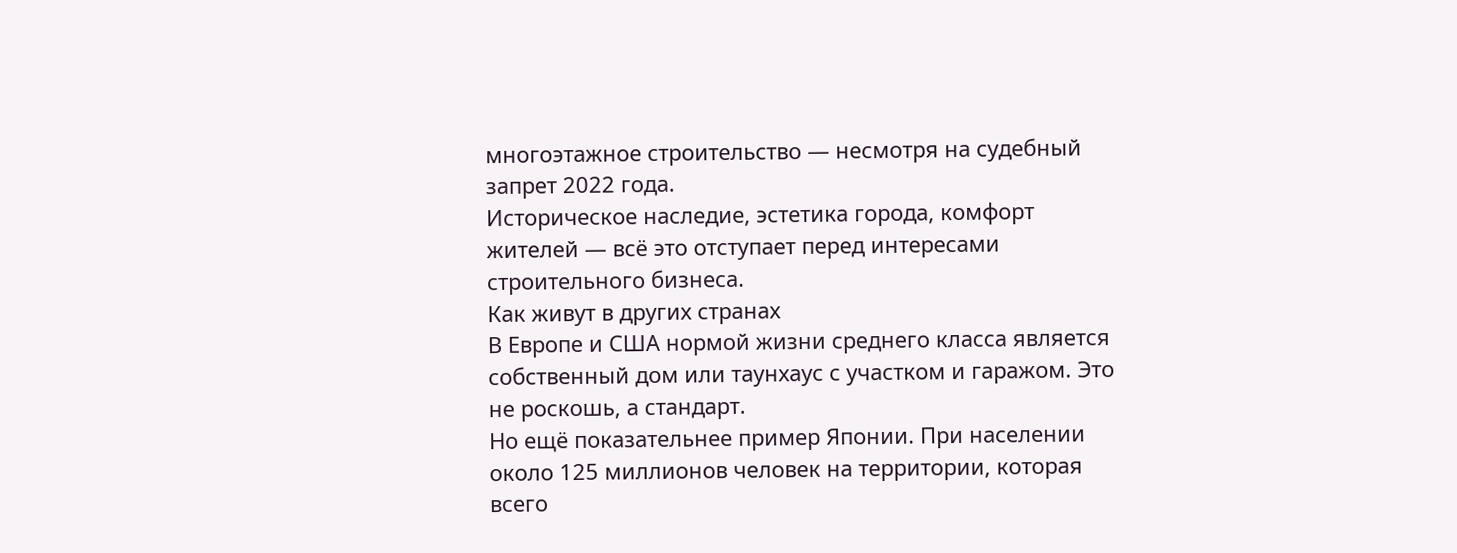многоэтажное строительство — несмотря на судебный запрет 2022 года.
Историческое наследие, эстетика города, комфорт жителей — всё это отступает перед интересами строительного бизнеса.
Как живут в других странах
В Европе и США нормой жизни среднего класса является собственный дом или таунхаус с участком и гаражом. Это не роскошь, а стандарт.
Но ещё показательнее пример Японии. При населении около 125 миллионов человек на территории, которая всего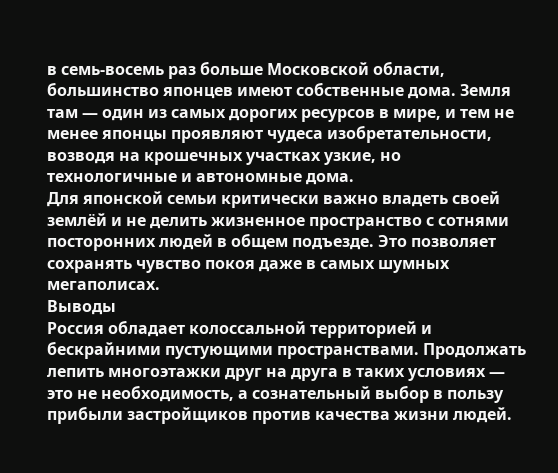в семь-восемь раз больше Московской области, большинство японцев имеют собственные дома. Земля там — один из самых дорогих ресурсов в мире, и тем не менее японцы проявляют чудеса изобретательности, возводя на крошечных участках узкие, но технологичные и автономные дома.
Для японской семьи критически важно владеть своей землёй и не делить жизненное пространство с сотнями посторонних людей в общем подъезде. Это позволяет сохранять чувство покоя даже в самых шумных мегаполисах.
Выводы
Россия обладает колоссальной территорией и бескрайними пустующими пространствами. Продолжать лепить многоэтажки друг на друга в таких условиях — это не необходимость, а сознательный выбор в пользу прибыли застройщиков против качества жизни людей.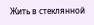Жить в стеклянной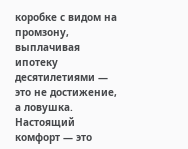коробке с видом на промзону, выплачивая ипотеку десятилетиями — это не достижение, а ловушка. Настоящий комфорт — это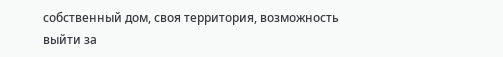собственный дом, своя территория, возможность выйти за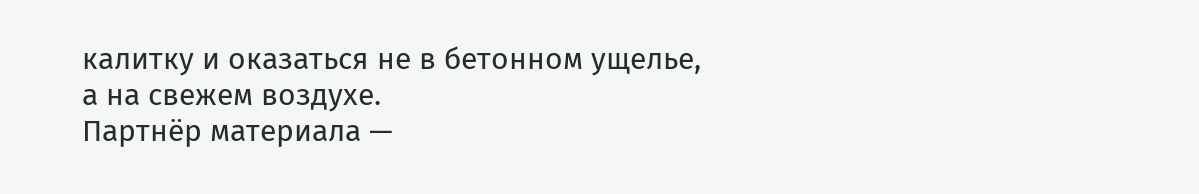калитку и оказаться не в бетонном ущелье, а на свежем воздухе.
Партнёр материала —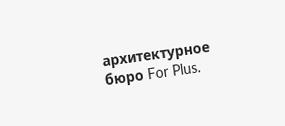архитектурное бюро For Plus.